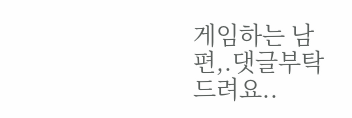게임하는 남편,.댓글부탁드려요..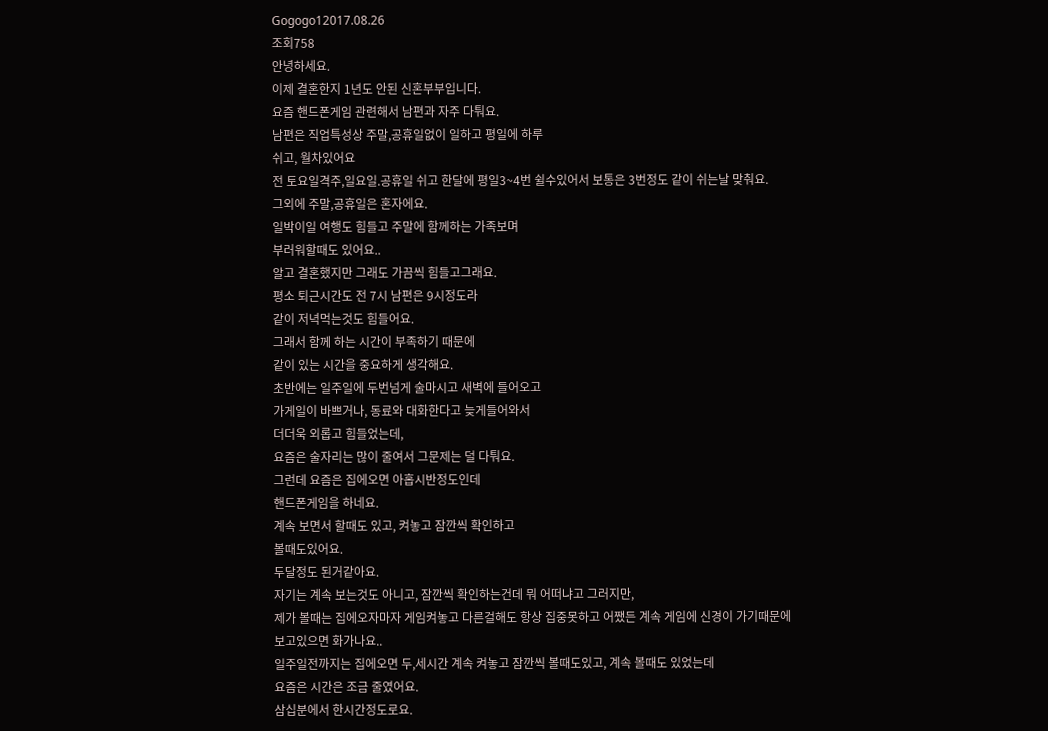Gogogo12017.08.26
조회758
안녕하세요.
이제 결혼한지 1년도 안된 신혼부부입니다.
요즘 핸드폰게임 관련해서 남편과 자주 다퉈요.
남편은 직업특성상 주말,공휴일없이 일하고 평일에 하루
쉬고, 월차있어요
전 토요일격주,일요일.공휴일 쉬고 한달에 평일3~4번 쉴수있어서 보통은 3번정도 같이 쉬는날 맞춰요.
그외에 주말,공휴일은 혼자에요.
일박이일 여행도 힘들고 주말에 함께하는 가족보며
부러워할때도 있어요..
알고 결혼했지만 그래도 가끔씩 힘들고그래요.
평소 퇴근시간도 전 7시 남편은 9시정도라
같이 저녁먹는것도 힘들어요.
그래서 함께 하는 시간이 부족하기 때문에
같이 있는 시간을 중요하게 생각해요.
초반에는 일주일에 두번넘게 술마시고 새벽에 들어오고
가게일이 바쁘거나, 동료와 대화한다고 늦게들어와서
더더욱 외롭고 힘들었는데,
요즘은 술자리는 많이 줄여서 그문제는 덜 다퉈요.
그런데 요즘은 집에오면 아홉시반정도인데
핸드폰게임을 하네요.
계속 보면서 할때도 있고, 켜놓고 잠깐씩 확인하고
볼때도있어요.
두달정도 된거같아요.
자기는 계속 보는것도 아니고, 잠깐씩 확인하는건데 뭐 어떠냐고 그러지만,
제가 볼때는 집에오자마자 게임켜놓고 다른걸해도 항상 집중못하고 어쨌든 계속 게임에 신경이 가기때문에
보고있으면 화가나요..
일주일전까지는 집에오면 두,세시간 계속 켜놓고 잠깐씩 볼때도있고, 계속 볼때도 있었는데
요즘은 시간은 조금 줄였어요.
삼십분에서 한시간정도로요.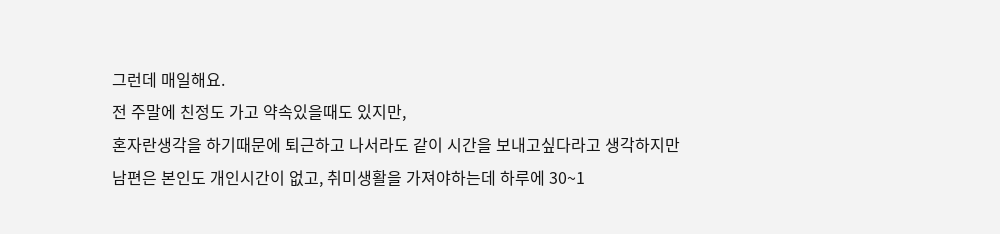그런데 매일해요.
전 주말에 친정도 가고 약속있을때도 있지만,
혼자란생각을 하기때문에 퇴근하고 나서라도 같이 시간을 보내고싶다라고 생각하지만
남편은 본인도 개인시간이 없고, 취미생활을 가져야하는데 하루에 30~1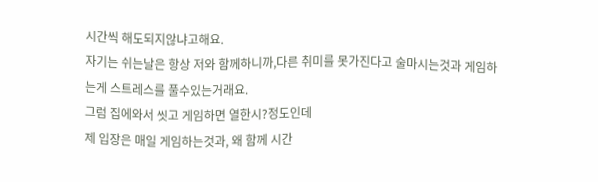시간씩 해도되지않냐고해요.
자기는 쉬는날은 항상 저와 함께하니까,다른 취미를 못가진다고 술마시는것과 게임하는게 스트레스를 풀수있는거래요.
그럼 집에와서 씻고 게임하면 열한시?정도인데
제 입장은 매일 게임하는것과, 왜 함께 시간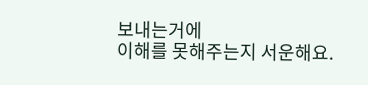보내는거에
이해를 못해주는지 서운해요.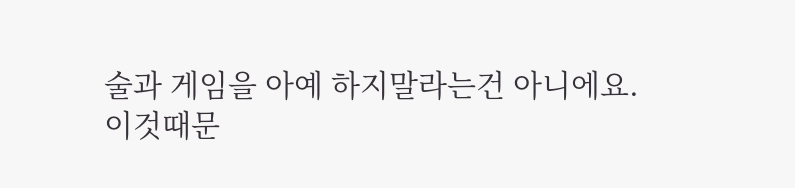술과 게임을 아예 하지말라는건 아니에요.
이것때문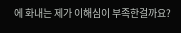에 화내는 제가 이해심이 부족한걸까요?